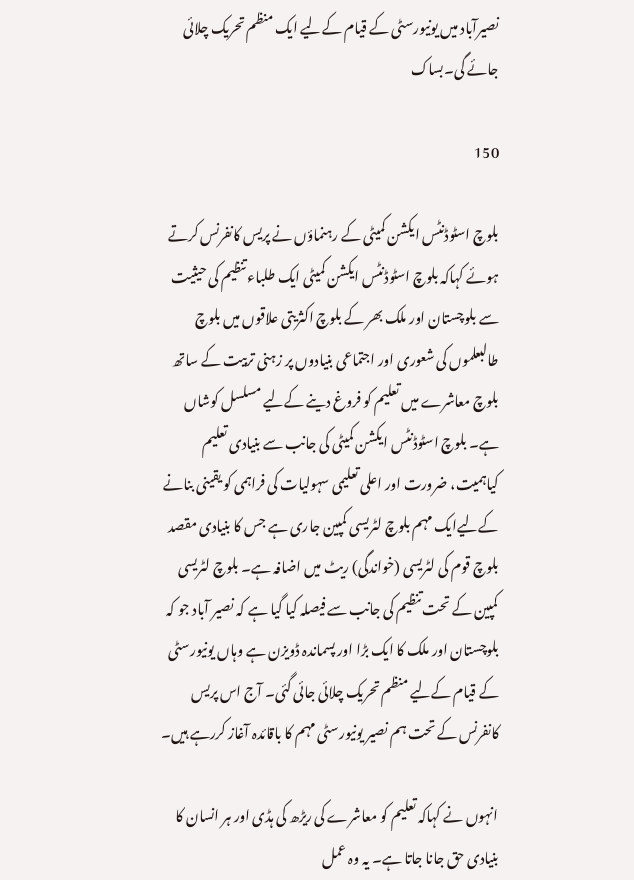نصیرآباد میں یونیورسٹی کے قیام کےلیے ایک منظم تحریک چلائی جائے گی۔بساک

150

بلوچ اسٹوڈنٹس ایکشن کمیٹی کے رہنماؤں نے پریس کانفرنس کرتے ہوئے کہاکہ بلوچ اسٹوڈنٹس ایکشن کمیٹی ایک طلباء تنظیم کی حیثیت سے بلوچستان اور ملک بھر کے بلوچ اکثریتی علاقوں میں بلوچ طالبعلموں کی شعوری اور اجتماعی بنیادوں پر زہنی تربیت کے ساتھ بلوچ معاشرے میں تعلیم کو فروغ دینے کےلیے مسلسل کوشاں ہے۔ بلوچ اسٹوڈنٹس ایکشن کمیٹی کی جانب سے بنیادی تعلیم کیاہمیت، ضرورت اور اعلی تعلیمی سہولیات کی فراہمی کو یقینی بنانے کےلیےایک مہم بلوچ لٹریسی کمپین جاری ہے جس کا بنیادی مقصد بلوچ قوم کی لٹریسی (خواندگی) ریٹ میں اضافہ ہے۔ بلوچ لٹریسی کمپین کے تحت تنظیم کی جانب سے فیصلہ کیا گیا ہے کہ نصیر آباد جو کہ بلوچستان اور ملک کا ایک بڑا اور پسماندہ ڈویزن ہے وہاں یونیورسٹی کے قیام کےلیے منظم تحریک چلائی جائی گئی۔ آج اس پریس کانفرنس کے تحت ہم نصیر یونیورسٹی مہم کا باقائدہ آغاز کررہے ہیں۔

انہوں نے کہاکہ تعلیم کو معاشرے کی ریڑھ کی ہڈی اور ہر انسان کا بنیادی حق جانا جاتا ہے۔ یہ وہ عمل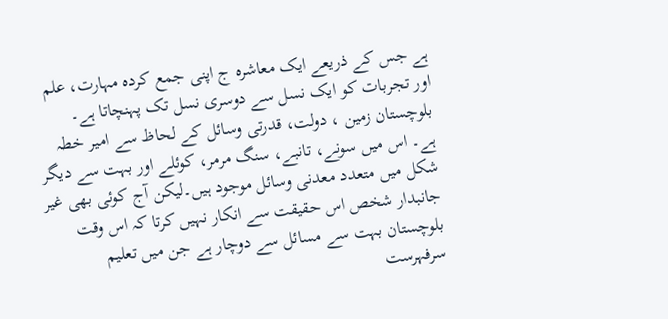ہے جس کے ذریعے ایک معاشرہ ج اپنی جمع کردہ مہارت، علم اور تجربات کو ایک نسل سے دوسری نسل تک پہنچاتا ہے۔ بلوچستان زمین ، دولت، قدرتی وسائل کے لحاظ سے امیر خطہ ہے۔ اس میں سونے، تانبے، سنگ مرمر، کوئلے اور بہت سے دیگر شکل میں متعدد معدنی وسائل موجود ہیں۔لیکن آج کوئی بھی غیر جانبدار شخص اس حقیقت سے انکار نہیں کرتا کہ اس وقت بلوچستان بہت سے مسائل سے دوچار ہے جن میں تعلیم سرفہرست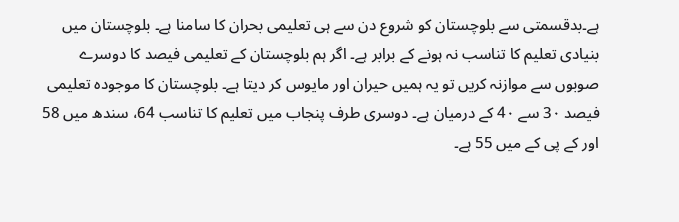ہے۔بدقسمتی سے بلوچستان کو شروع دن سے ہی تعلیمی بحران کا سامنا ہے۔ بلوچستان میں بنیادی تعلیم کا تناسب نہ ہونے کے برابر ہے۔ اگر ہم بلوچستان کے تعلیمی فیصد کا دوسرے صوبوں سے موازنہ کریں تو یہ ہمیں حیران اور مایوس کر دیتا ہے۔ بلوچستان کا موجودہ تعلیمی فیصد 3۰ سے 4۰ کے درمیان ہے۔ دوسری طرف پنجاب میں تعلیم کا تناسب 64، سندھ میں 58 اور کے پی کے میں 55 ہے۔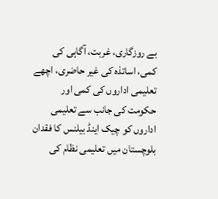بے روزگاری، غربت، آگاہی کی کمی، اساتذہ کی غیر حاضری، اچھے تعلیمی اداروں کی کمی اور حکومت کی جانب سے تعلیمی اداروں کو چیک اینڈ بیلنس کا فقدان بلوچستان میں تعلیمی نظام کی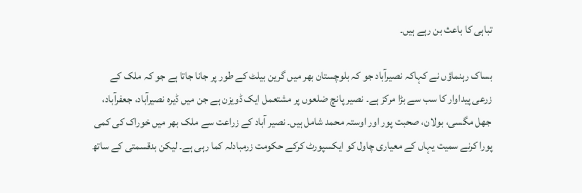تباہی کا باعث بن رہے ہیں۔

بساک رہنماؤں نے کہاکہ نصیرآباد جو کہ بلوچستان بھر میں گرین بیلٹ کے طور پر جانا جاتا ہے جو کہ ملک کے زرعی پیداوار کا سب سے بڑا مرکز ہے۔ نصیر پانچ ضلعوں پر مشتعمل ایک ڈویزن ہے جن میں ڈیرہ نصیرآباد، جعفرآباد، جھل مگسی، بولان، صحبت پور اور اوستہ محمد شامل ہیں۔ نصیر آباد کے زراعت سے ملک بھر میں خوراک کی کمی پورا کرنے سمیت یہاں کے معیاری چاول کو ایکسپورٹ کرکے حکومت زرمبادلہ کما رہی ہے۔ لیکن بدقسمتی کے ساتھ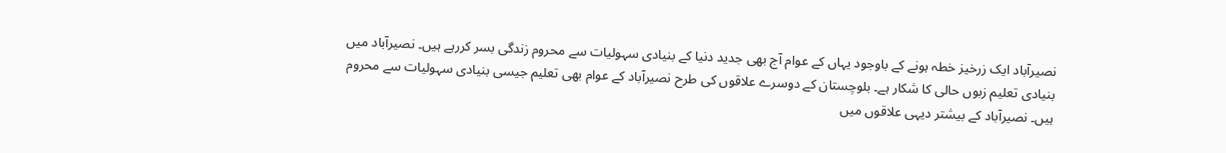نصیرآباد ایک زرخیز خطہ ہونے کے باوجود یہاں کے عوام آج بھی جدید دنیا کے بنیادی سہولیات سے محروم زندگی بسر کررہے ہیں۔ نصیرآباد میں بنیادی تعلیم زبوں حالی کا شکار ہے۔ بلوچستان کے دوسرے علاقوں کی طرح نصیرآباد کے عوام بھی تعلیم جیسی بنیادی سہولیات سے محروم ہیں۔ نصیرآباد کے بیشتر دیہی علاقوں میں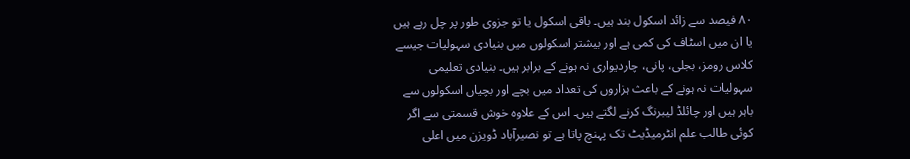۸۰ فیصد سے زائد اسکول بند ہیں۔ باقی اسکول یا تو جزوی طور پر چل رہے ہیں یا ان میں اسٹاف کی کمی ہے اور بیشتر اسکولوں میں بنیادی سہولیات جیسے کلاس رومز، بجلی، پانی، چاردیواری نہ ہونے کے برابر ہیں۔ بنیادی تعلیمی سہولیات نہ ہونے کے باعث ہزاروں کی تعداد میں بچے اور بچیاں اسکولوں سے باہر ہیں اور چائلڈ لیبرنگ کرنے لگتے ہیں۔ اس کے علاوہ خوش قسمتی سے اگر کوئی طالب علم انٹرمیڈیٹ تک پہنچ پاتا ہے تو نصیرآباد ڈویزن میں اعلی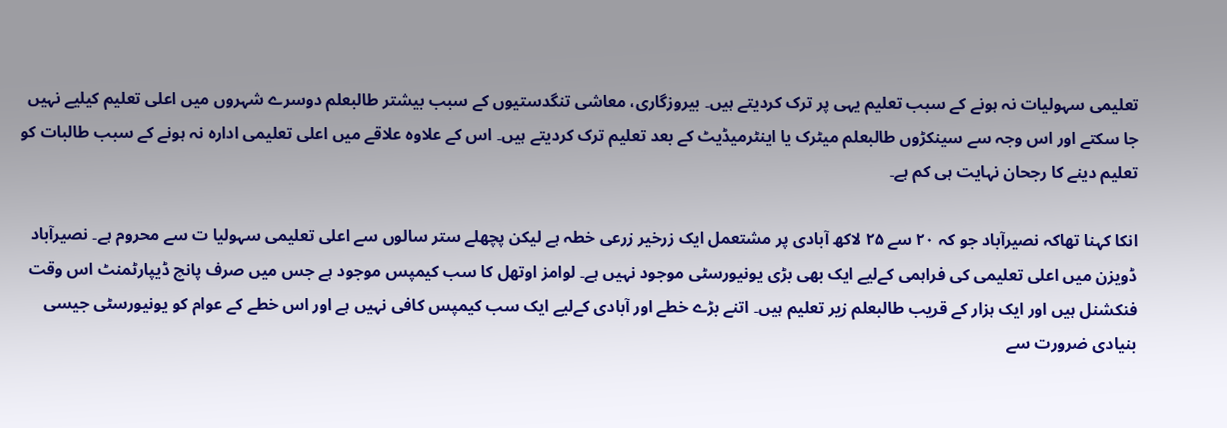تعلیمی سہولیات نہ ہونے کے سبب تعلیم یہی پر ترک کردیتے ہیں۔ بیروزگاری، معاشی تنگدستیوں کے سبب بیشتر طالبعلم دوسرے شہروں میں اعلی تعلیم کیلیے نہیں جا سکتے اور اس وجہ سے سینکڑوں طالبعلم میٹرک یا اینٹرمیڈیٹ کے بعد تعلیم ترک کردیتے ہیں۔ اس کے علاوہ علاقے میں اعلی تعلیمی ادارہ نہ ہونے کے سبب طالبات کو تعلیم دینے کا رجحان نہایت ہی کم ہے۔

انکا کہنا تھاکہ نصیرآباد جو کہ ۲۰ سے ۲۵ لاکھ آبادی پر مشتعمل ایک زرخیر زرعی خطہ ہے لیکن پچھلے ستر سالوں سے اعلی تعلیمی سہولیا ت سے محروم ہے۔ نصیرآباد ڈویزن میں اعلی تعلیمی کی فراہمی کےلیے ایک بھی بڑی یونیورسٹی موجود نہیں ہے۔ لوامز اوتھل کا سب کیمپس موجود ہے جس میں صرف پانچ ڈیپارٹمنٹ اس وقت فنکشنل ہیں اور ایک ہزار کے قریب طالبعلم زیر تعلیم ہیں۔ اتنے بڑے خطے اور آبادی کےلیے ایک سب کیمپس کافی نہیں ہے اور اس خطے کے عوام کو یونیورسٹی جیسی بنیادی ضرورت سے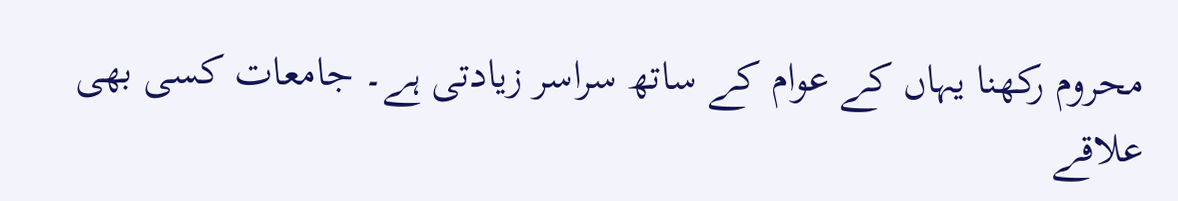محروم رکھنا یہاں کے عوام کے ساتھ سراسر زیادتی ہے۔ جامعات کسی بھی علاقے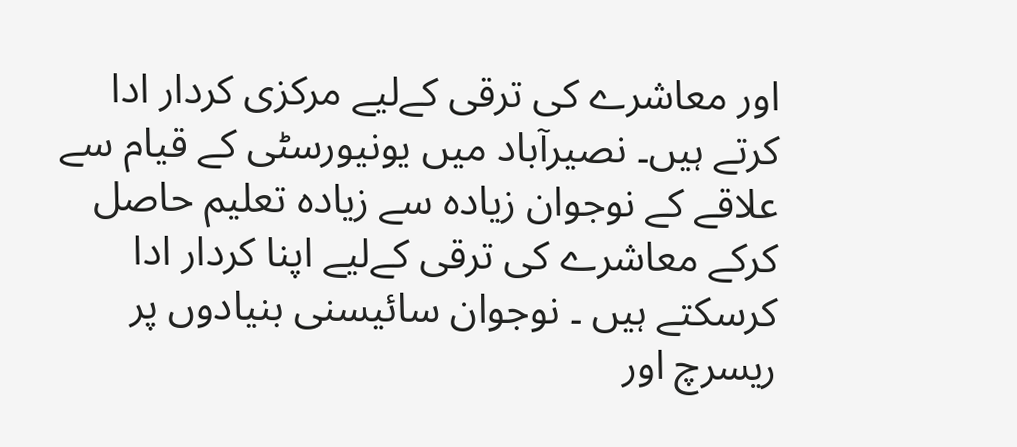اور معاشرے کی ترقی کےلیے مرکزی کردار ادا کرتے ہیں۔ نصیرآباد میں یونیورسٹی کے قیام سے علاقے کے نوجوان زیادہ سے زیادہ تعلیم حاصل کرکے معاشرے کی ترقی کےلیے اپنا کردار ادا کرسکتے ہیں ۔ نوجوان سائیسنی بنیادوں پر ریسرچ اور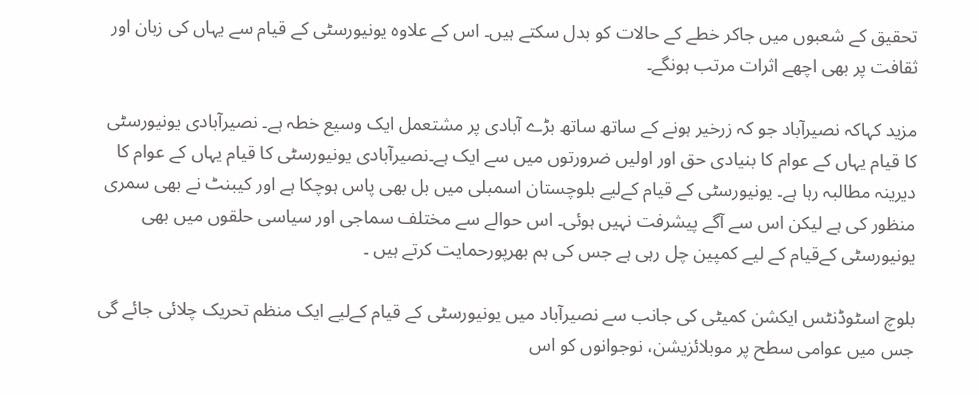تحقیق کے شعبوں میں جاکر خطے کے حالات کو بدل سکتے ہیں۔ اس کے علاوہ یونیورسٹی کے قیام سے یہاں کی زبان اور ثقافت پر بھی اچھے اثرات مرتب ہونگے۔

مزید کہاکہ نصیرآباد جو کہ زرخیر ہونے کے ساتھ ساتھ بڑے آبادی پر مشتعمل ایک وسیع خطہ ہے۔ نصیرآبادی یونیورسٹی کا قیام یہاں کے عوام کا بنیادی حق اور اولیں ضرورتوں میں سے ایک ہے۔نصیرآبادی یونیورسٹی کا قیام یہاں کے عوام کا دیرینہ مطالبہ رہا ہے۔ یونیورسٹی کے قیام کےلیے بلوچستان اسمبلی میں بل بھی پاس ہوچکا ہے اور کیبنٹ نے بھی سمری منظور کی ہے لیکن اس سے آگے پیشرفت نہیں ہوئی۔ اس حوالے سے مختلف سماجی اور سیاسی حلقوں میں بھی یونیورسٹی کےقیام کے لیے کمپین چل رہی ہے جس کی ہم بھرپورحمایت کرتے ہیں ۔

بلوچ اسٹوڈنٹس ایکشن کمیٹی کی جانب سے نصیرآباد میں یونیورسٹی کے قیام کےلیے ایک منظم تحریک چلائی جائے گی جس میں عوامی سطح پر موبلائزیشن، نوجوانوں کو اس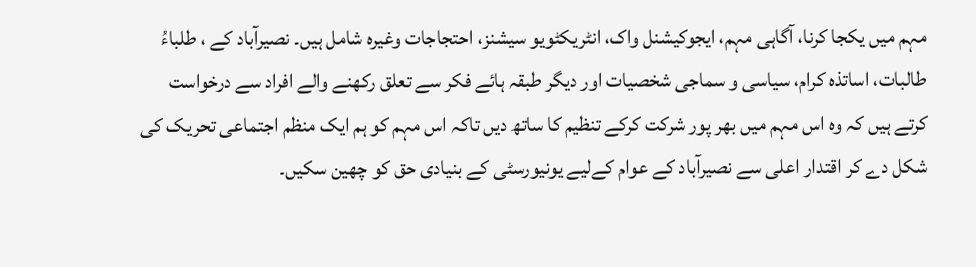مہم میں یکجا کرنا، آگاہی مہم، ایجوکیشنل واک، انٹریکٹویو سیشنز، احتجاجات وغیرہ شامل ہیں۔ نصیرآباد کے ، طلباءُ طالبات، اساتذہ کرام، سیاسی و سماجی شخصیات اور دیگر طبقہ ہائے فکر سے تعلق رکھنے والے افراد سے درخواست کرتے ہیں کہ وہ اس مہم میں بھر پور شرکت کرکے تنظیم کا ساتھ دیں تاکہ اس مہم کو ہم ایک منظم اجتماعی تحریک کی شکل دے کر اقتدار اعلی سے نصیرآباد کے عوام کےلیے یونیورسٹی کے بنیادی حق کو چھین سکیں۔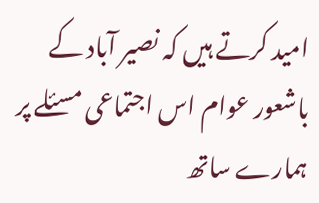امید کرتے ہیں کہ نصیر آباد کے باشعور عوام اس اجتماعی مسئلے پر ہمارے ساتھ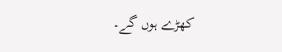کھڑے ہوں گے۔